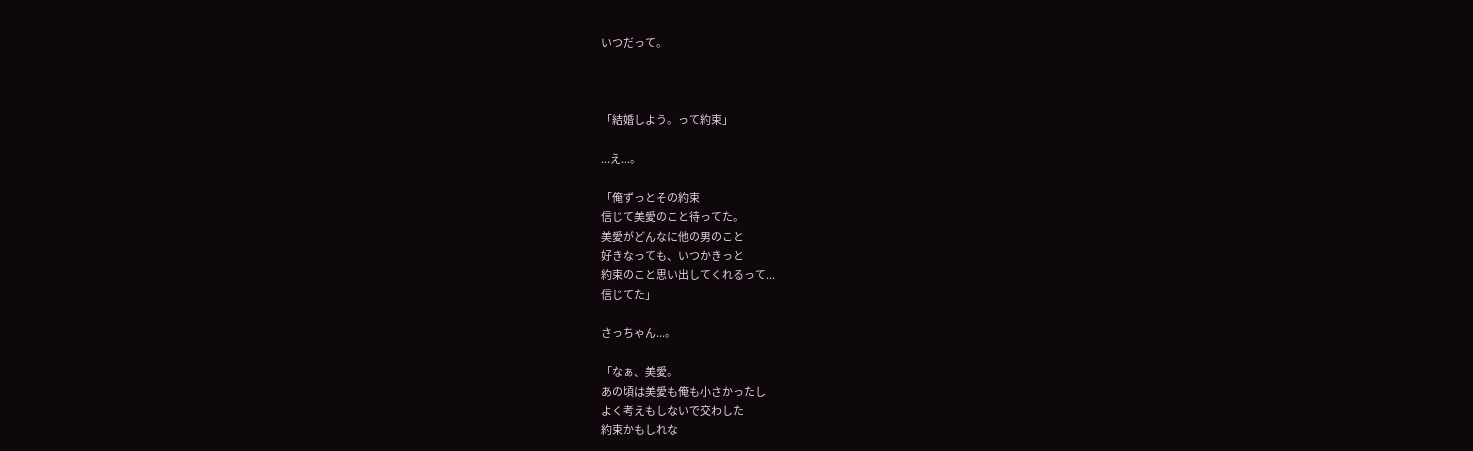いつだって。



「結婚しよう。って約束」

...え...。

「俺ずっとその約束
信じて美愛のこと待ってた。
美愛がどんなに他の男のこと
好きなっても、いつかきっと
約束のこと思い出してくれるって...
信じてた」

さっちゃん...。

「なぁ、美愛。
あの頃は美愛も俺も小さかったし
よく考えもしないで交わした
約束かもしれな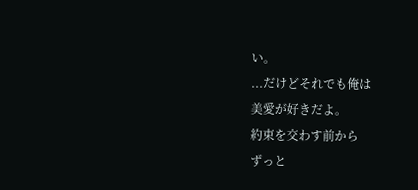い。
...だけどそれでも俺は
美愛が好きだよ。
約束を交わす前から
ずっと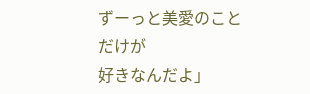ずーっと美愛のことだけが
好きなんだよ」